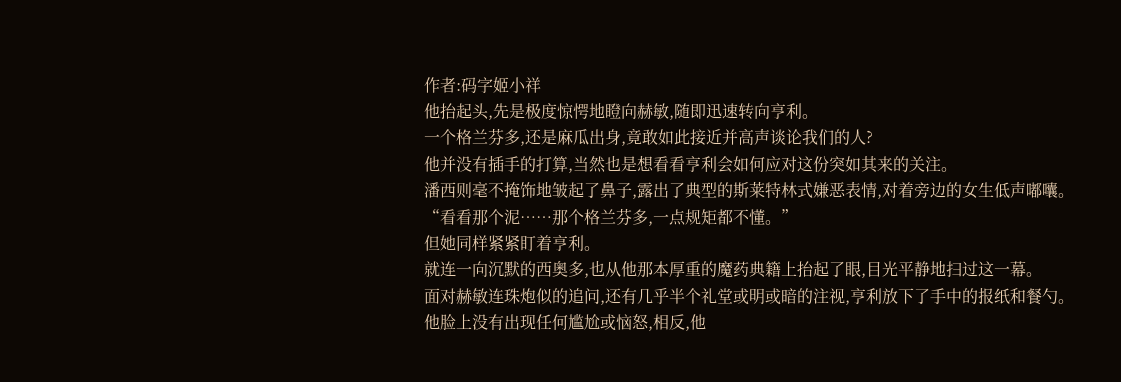作者:码字姬小祥
他抬起头,先是极度惊愕地瞪向赫敏,随即迅速转向亨利。
一个格兰芬多,还是麻瓜出身,竟敢如此接近并高声谈论我们的人?
他并没有插手的打算,当然也是想看看亨利会如何应对这份突如其来的关注。
潘西则毫不掩饰地皱起了鼻子,露出了典型的斯莱特林式嫌恶表情,对着旁边的女生低声嘟囔。
“看看那个泥……那个格兰芬多,一点规矩都不懂。”
但她同样紧紧盯着亨利。
就连一向沉默的西奥多,也从他那本厚重的魔药典籍上抬起了眼,目光平静地扫过这一幕。
面对赫敏连珠炮似的追问,还有几乎半个礼堂或明或暗的注视,亨利放下了手中的报纸和餐勺。
他脸上没有出现任何尴尬或恼怒,相反,他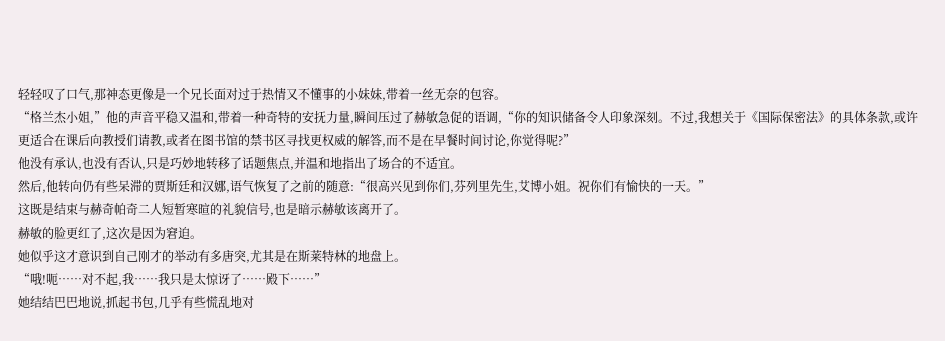轻轻叹了口气,那神态更像是一个兄长面对过于热情又不懂事的小妹妹,带着一丝无奈的包容。
“格兰杰小姐,”他的声音平稳又温和,带着一种奇特的安抚力量,瞬间压过了赫敏急促的语调,“你的知识储备令人印象深刻。不过,我想关于《国际保密法》的具体条款,或许更适合在课后向教授们请教,或者在图书馆的禁书区寻找更权威的解答,而不是在早餐时间讨论,你觉得呢?”
他没有承认,也没有否认,只是巧妙地转移了话题焦点,并温和地指出了场合的不适宜。
然后,他转向仍有些呆滞的贾斯廷和汉娜,语气恢复了之前的随意:“很高兴见到你们,芬列里先生,艾博小姐。祝你们有愉快的一天。”
这既是结束与赫奇帕奇二人短暂寒暄的礼貌信号,也是暗示赫敏该离开了。
赫敏的脸更红了,这次是因为窘迫。
她似乎这才意识到自己刚才的举动有多唐突,尤其是在斯莱特林的地盘上。
“哦!呃……对不起,我……我只是太惊讶了……殿下……”
她结结巴巴地说,抓起书包,几乎有些慌乱地对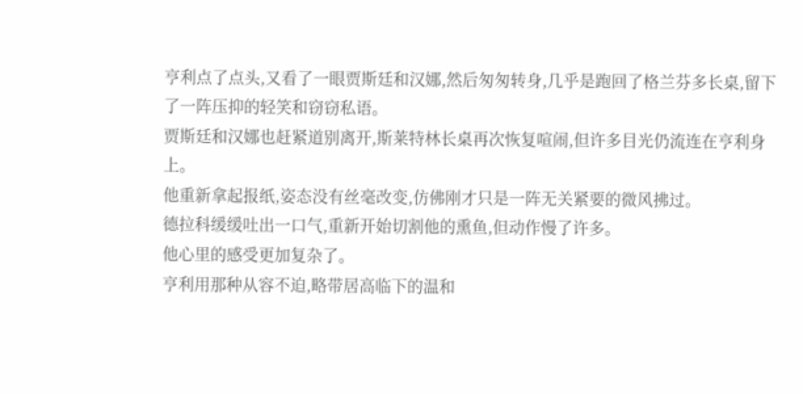亨利点了点头,又看了一眼贾斯廷和汉娜,然后匆匆转身,几乎是跑回了格兰芬多长桌,留下了一阵压抑的轻笑和窃窃私语。
贾斯廷和汉娜也赶紧道别离开,斯莱特林长桌再次恢复喧闹,但许多目光仍流连在亨利身上。
他重新拿起报纸,姿态没有丝毫改变,仿佛刚才只是一阵无关紧要的微风拂过。
德拉科缓缓吐出一口气,重新开始切割他的熏鱼,但动作慢了许多。
他心里的感受更加复杂了。
亨利用那种从容不迫,略带居高临下的温和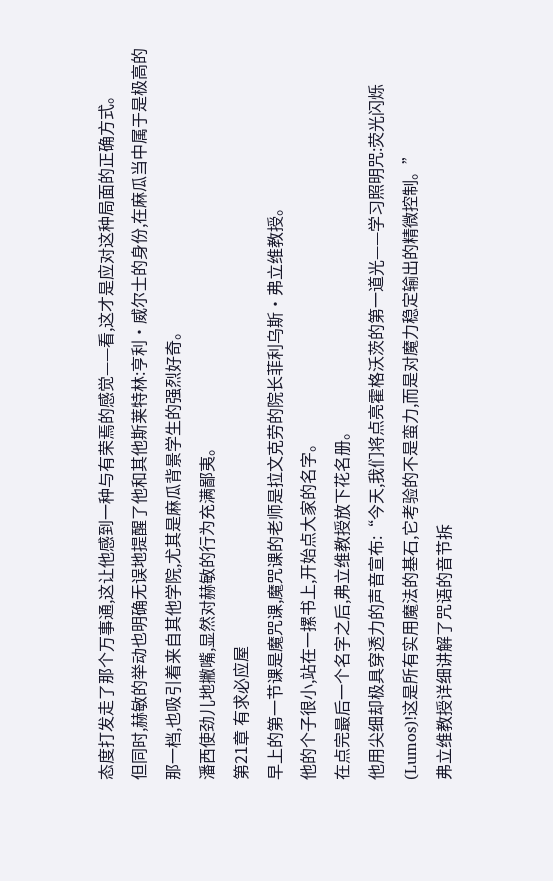态度打发走了那个万事通,这让他感到一种与有荣焉的感觉——看,这才是应对这种局面的正确方式。
但同时,赫敏的举动也明确无误地提醒了他和其他斯莱特林:亨利·威尔士的身份,在麻瓜当中属于是极高的那一档,也吸引着来自其他学院,尤其是麻瓜背景学生的强烈好奇。
潘西使劲儿地撇嘴,显然对赫敏的行为充满鄙夷。
第21章 有求必应屋
早上的第一节课是魔咒课,魔咒课的老师是拉文克劳的院长菲利乌斯·弗立维教授。
他的个子很小,站在一摞书上,开始点大家的名字。
在点完最后一个名字之后,弗立维教授放下花名册。
他用尖细却极具穿透力的声音宣布:“今天,我们将点亮霍格沃茨的第一道光——学习照明咒:荧光闪烁(Lumos)!这是所有实用魔法的基石,它考验的不是蛮力,而是对魔力稳定输出的精微控制。”
弗立维教授详细讲解了咒语的音节拆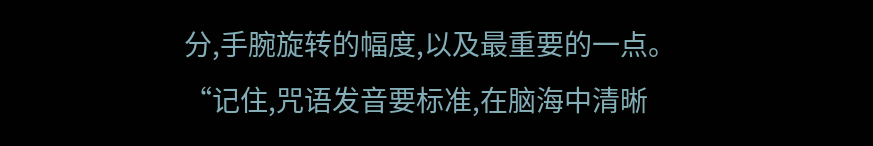分,手腕旋转的幅度,以及最重要的一点。
“记住,咒语发音要标准,在脑海中清晰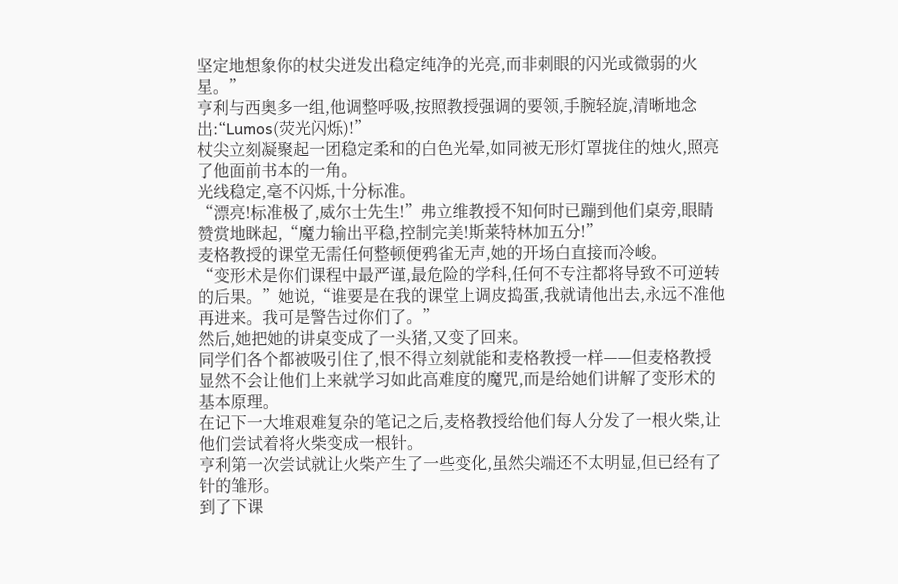坚定地想象你的杖尖迸发出稳定纯净的光亮,而非刺眼的闪光或微弱的火星。”
亨利与西奥多一组,他调整呼吸,按照教授强调的要领,手腕轻旋,清晰地念出:“Lumos(荧光闪烁)!”
杖尖立刻凝聚起一团稳定柔和的白色光晕,如同被无形灯罩拢住的烛火,照亮了他面前书本的一角。
光线稳定,毫不闪烁,十分标准。
“漂亮!标准极了,威尔士先生!”弗立维教授不知何时已蹦到他们桌旁,眼睛赞赏地眯起,“魔力输出平稳,控制完美!斯莱特林加五分!”
麦格教授的课堂无需任何整顿便鸦雀无声,她的开场白直接而冷峻。
“变形术是你们课程中最严谨,最危险的学科,任何不专注都将导致不可逆转的后果。”她说,“谁要是在我的课堂上调皮捣蛋,我就请他出去,永远不准他再进来。我可是警告过你们了。”
然后,她把她的讲桌变成了一头猪,又变了回来。
同学们各个都被吸引住了,恨不得立刻就能和麦格教授一样——但麦格教授显然不会让他们上来就学习如此高难度的魔咒,而是给她们讲解了变形术的基本原理。
在记下一大堆艰难复杂的笔记之后,麦格教授给他们每人分发了一根火柴,让他们尝试着将火柴变成一根针。
亨利第一次尝试就让火柴产生了一些变化,虽然尖端还不太明显,但已经有了针的雏形。
到了下课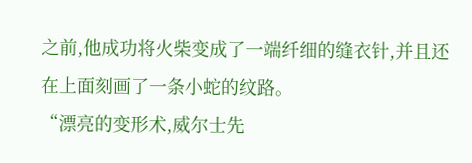之前,他成功将火柴变成了一端纤细的缝衣针,并且还在上面刻画了一条小蛇的纹路。
“漂亮的变形术,威尔士先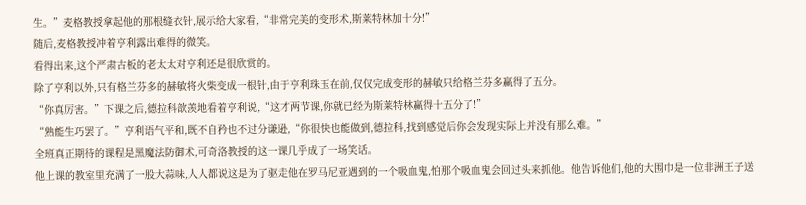生。”麦格教授拿起他的那根缝衣针,展示给大家看,“非常完美的变形术,斯莱特林加十分!”
随后,麦格教授冲着亨利露出难得的微笑。
看得出来,这个严肃古板的老太太对亨利还是很欣赏的。
除了亨利以外,只有格兰芬多的赫敏将火柴变成一根针,由于亨利珠玉在前,仅仅完成变形的赫敏只给格兰芬多赢得了五分。
“你真厉害。”下课之后,德拉科歆羡地看着亨利说,“这才两节课,你就已经为斯莱特林赢得十五分了!”
“熟能生巧罢了。”亨利语气平和,既不自矜也不过分谦逊,“你很快也能做到,德拉科,找到感觉后你会发现实际上并没有那么难。”
全班真正期待的课程是黑魔法防御术,可奇洛教授的这一课几乎成了一场笑话。
他上课的教室里充满了一股大蒜味,人人都说这是为了驱走他在罗马尼亚遇到的一个吸血鬼,怕那个吸血鬼会回过头来抓他。他告诉他们,他的大围巾是一位非洲王子送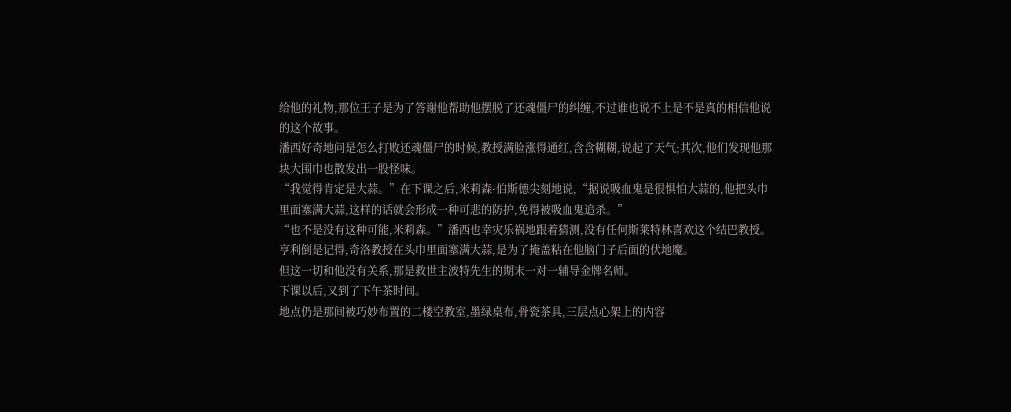给他的礼物,那位王子是为了答谢他帮助他摆脱了还魂僵尸的纠缠,不过谁也说不上是不是真的相信他说的这个故事。
潘西好奇地问是怎么打败还魂僵尸的时候,教授满脸涨得通红,含含糊糊,说起了天气;其次,他们发现他那块大围巾也散发出一股怪味。
“我觉得肯定是大蒜。”在下课之后,米莉森·伯斯德尖刻地说,“据说吸血鬼是很惧怕大蒜的,他把头巾里面塞满大蒜,这样的话就会形成一种可悲的防护,免得被吸血鬼追杀。”
“也不是没有这种可能,米莉森。”潘西也幸灾乐祸地跟着猜测,没有任何斯莱特林喜欢这个结巴教授。
亨利倒是记得,奇洛教授在头巾里面塞满大蒜,是为了掩盖粘在他脑门子后面的伏地魔。
但这一切和他没有关系,那是救世主波特先生的期末一对一辅导金牌名师。
下课以后,又到了下午茶时间。
地点仍是那间被巧妙布置的二楼空教室,墨绿桌布,骨瓷茶具,三层点心架上的内容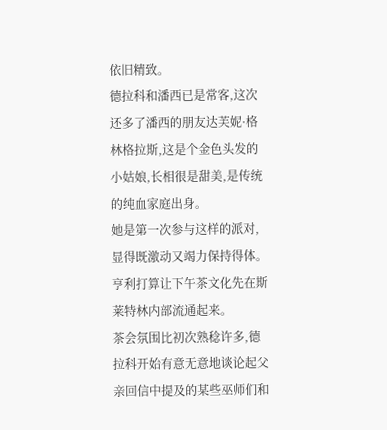依旧精致。
德拉科和潘西已是常客,这次还多了潘西的朋友达芙妮·格林格拉斯,这是个金色头发的小姑娘,长相很是甜美,是传统的纯血家庭出身。
她是第一次参与这样的派对,显得既激动又竭力保持得体。
亨利打算让下午茶文化先在斯莱特林内部流通起来。
茶会氛围比初次熟稔许多,德拉科开始有意无意地谈论起父亲回信中提及的某些巫师们和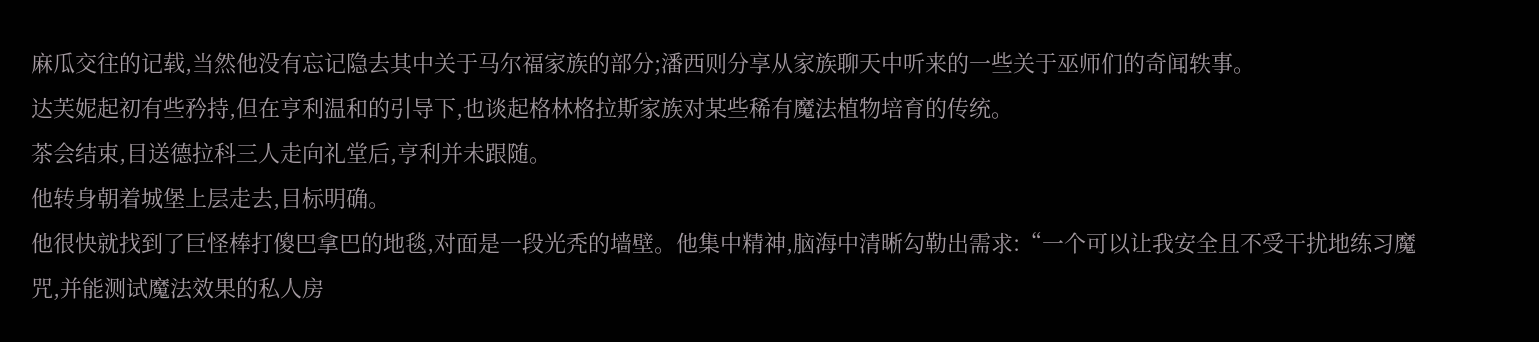麻瓜交往的记载,当然他没有忘记隐去其中关于马尔福家族的部分;潘西则分享从家族聊天中听来的一些关于巫师们的奇闻轶事。
达芙妮起初有些矜持,但在亨利温和的引导下,也谈起格林格拉斯家族对某些稀有魔法植物培育的传统。
茶会结束,目送德拉科三人走向礼堂后,亨利并未跟随。
他转身朝着城堡上层走去,目标明确。
他很快就找到了巨怪棒打傻巴拿巴的地毯,对面是一段光秃的墙壁。他集中精神,脑海中清晰勾勒出需求:“一个可以让我安全且不受干扰地练习魔咒,并能测试魔法效果的私人房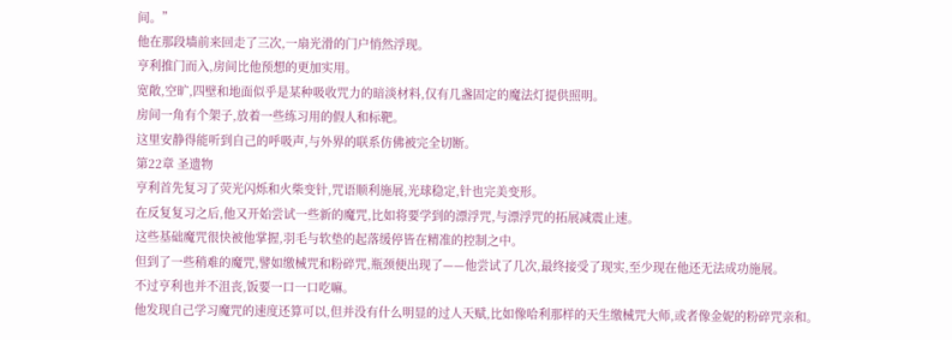间。”
他在那段墙前来回走了三次,一扇光滑的门户悄然浮现。
亨利推门而入,房间比他预想的更加实用。
宽敞,空旷,四壁和地面似乎是某种吸收咒力的暗淡材料,仅有几盏固定的魔法灯提供照明。
房间一角有个架子,放着一些练习用的假人和标靶。
这里安静得能听到自己的呼吸声,与外界的联系仿佛被完全切断。
第22章 圣遗物
亨利首先复习了荧光闪烁和火柴变针,咒语顺利施展,光球稳定,针也完美变形。
在反复复习之后,他又开始尝试一些新的魔咒,比如将要学到的漂浮咒,与漂浮咒的拓展减震止速。
这些基础魔咒很快被他掌握,羽毛与软垫的起落缓停皆在精准的控制之中。
但到了一些稍难的魔咒,譬如缴械咒和粉碎咒,瓶颈便出现了——他尝试了几次,最终接受了现实,至少现在他还无法成功施展。
不过亨利也并不沮丧,饭要一口一口吃嘛。
他发现自己学习魔咒的速度还算可以,但并没有什么明显的过人天赋,比如像哈利那样的天生缴械咒大师,或者像金妮的粉碎咒亲和。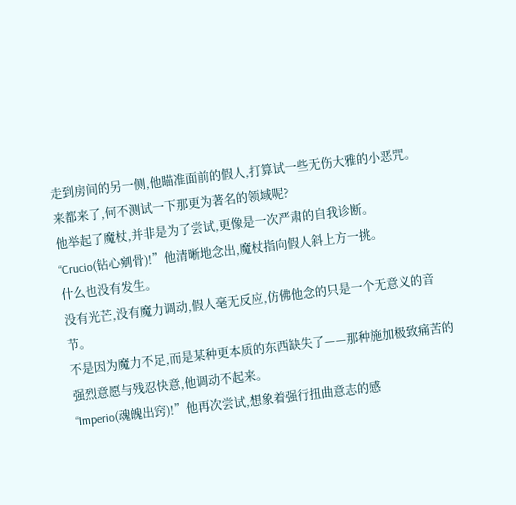走到房间的另一侧,他瞄准面前的假人,打算试一些无伤大雅的小恶咒。
来都来了,何不测试一下那更为著名的领域呢?
他举起了魔杖,并非是为了尝试,更像是一次严肃的自我诊断。
“Crucio(钻心剜骨)!”他清晰地念出,魔杖指向假人斜上方一挑。
什么也没有发生。
没有光芒,没有魔力调动,假人毫无反应,仿佛他念的只是一个无意义的音节。
不是因为魔力不足,而是某种更本质的东西缺失了——那种施加极致痛苦的强烈意愿与残忍快意,他调动不起来。
“Imperio(魂魄出窍)!”他再次尝试,想象着强行扭曲意志的感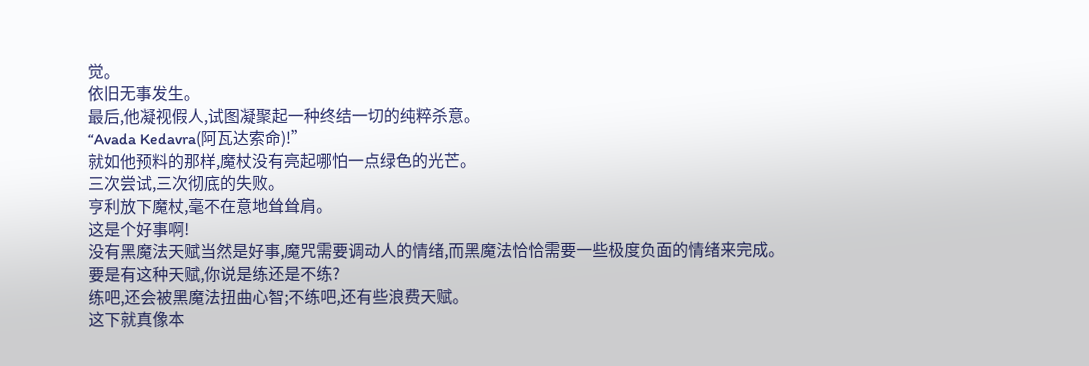觉。
依旧无事发生。
最后,他凝视假人,试图凝聚起一种终结一切的纯粹杀意。
“Avada Kedavra(阿瓦达索命)!”
就如他预料的那样,魔杖没有亮起哪怕一点绿色的光芒。
三次尝试,三次彻底的失败。
亨利放下魔杖,毫不在意地耸耸肩。
这是个好事啊!
没有黑魔法天赋当然是好事,魔咒需要调动人的情绪,而黑魔法恰恰需要一些极度负面的情绪来完成。
要是有这种天赋,你说是练还是不练?
练吧,还会被黑魔法扭曲心智;不练吧,还有些浪费天赋。
这下就真像本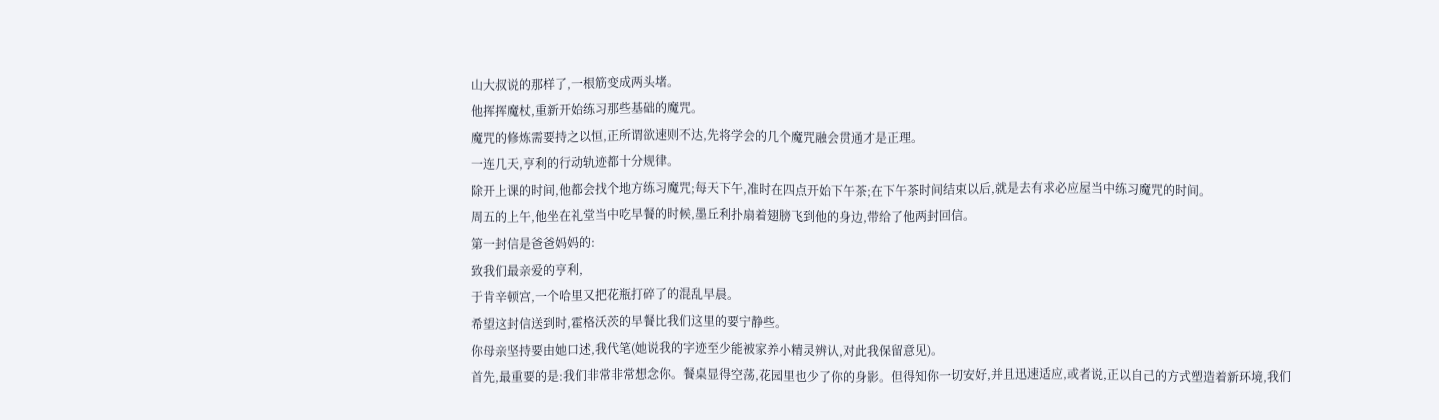山大叔说的那样了,一根筋变成两头堵。
他挥挥魔杖,重新开始练习那些基础的魔咒。
魔咒的修炼需要持之以恒,正所谓欲速则不达,先将学会的几个魔咒融会贯通才是正理。
一连几天,亨利的行动轨迹都十分规律。
除开上课的时间,他都会找个地方练习魔咒;每天下午,准时在四点开始下午茶;在下午茶时间结束以后,就是去有求必应屋当中练习魔咒的时间。
周五的上午,他坐在礼堂当中吃早餐的时候,墨丘利扑扇着翅膀飞到他的身边,带给了他两封回信。
第一封信是爸爸妈妈的:
致我们最亲爱的亨利,
于肯辛顿宫,一个哈里又把花瓶打碎了的混乱早晨。
希望这封信送到时,霍格沃茨的早餐比我们这里的要宁静些。
你母亲坚持要由她口述,我代笔(她说我的字迹至少能被家养小精灵辨认,对此我保留意见)。
首先,最重要的是:我们非常非常想念你。餐桌显得空荡,花园里也少了你的身影。但得知你一切安好,并且迅速适应,或者说,正以自己的方式塑造着新环境,我们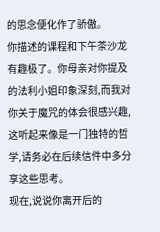的思念便化作了骄傲。
你描述的课程和下午茶沙龙有趣极了。你母亲对你提及的法利小姐印象深刻,而我对你关于魔咒的体会很感兴趣,这听起来像是一门独特的哲学,请务必在后续信件中多分享这些思考。
现在,说说你离开后的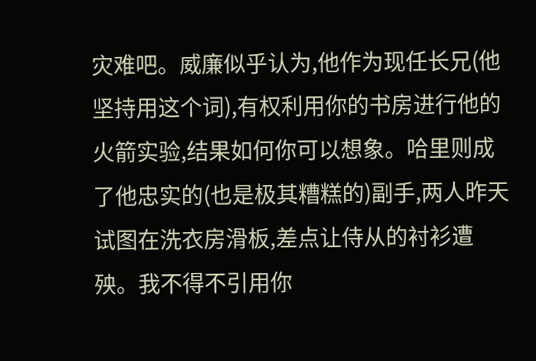灾难吧。威廉似乎认为,他作为现任长兄(他坚持用这个词),有权利用你的书房进行他的火箭实验,结果如何你可以想象。哈里则成了他忠实的(也是极其糟糕的)副手,两人昨天试图在洗衣房滑板,差点让侍从的衬衫遭殃。我不得不引用你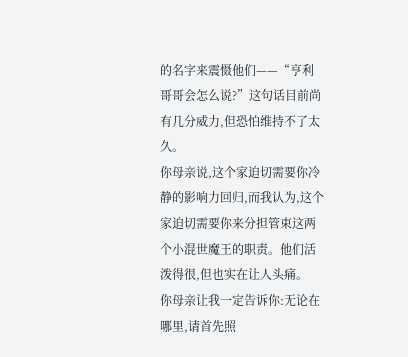的名字来震慑他们——“亨利哥哥会怎么说?”这句话目前尚有几分威力,但恐怕维持不了太久。
你母亲说,这个家迫切需要你冷静的影响力回归,而我认为,这个家迫切需要你来分担管束这两个小混世魔王的职责。他们活泼得很,但也实在让人头痛。
你母亲让我一定告诉你:无论在哪里,请首先照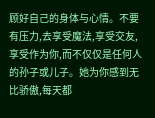顾好自己的身体与心情。不要有压力,去享受魔法,享受交友,享受作为你,而不仅仅是任何人的孙子或儿子。她为你感到无比骄傲,每天都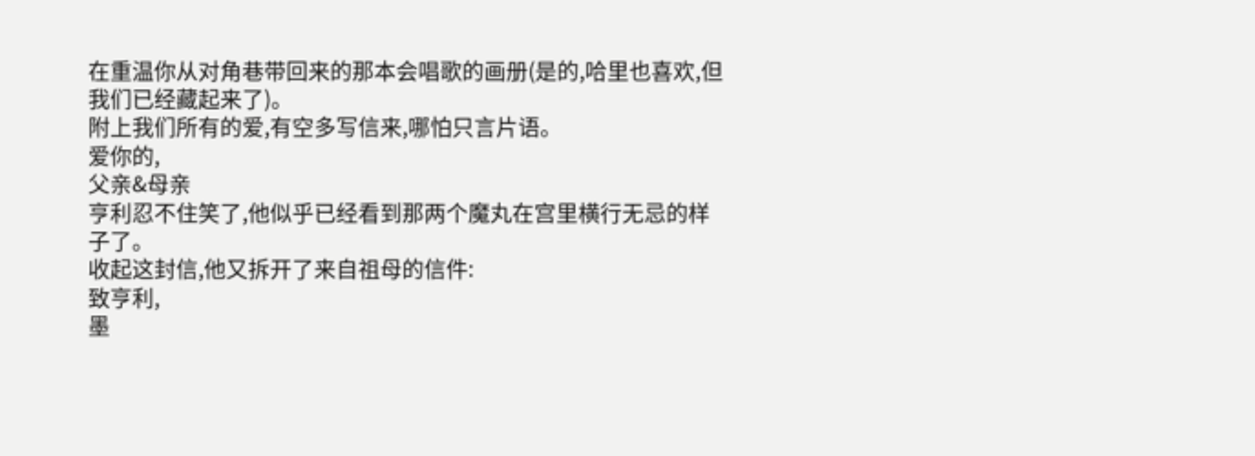在重温你从对角巷带回来的那本会唱歌的画册(是的,哈里也喜欢,但我们已经藏起来了)。
附上我们所有的爱,有空多写信来,哪怕只言片语。
爱你的,
父亲&母亲
亨利忍不住笑了,他似乎已经看到那两个魔丸在宫里横行无忌的样子了。
收起这封信,他又拆开了来自祖母的信件:
致亨利,
墨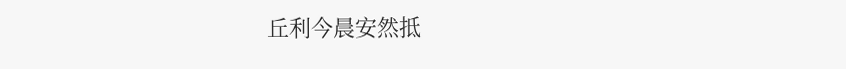丘利今晨安然抵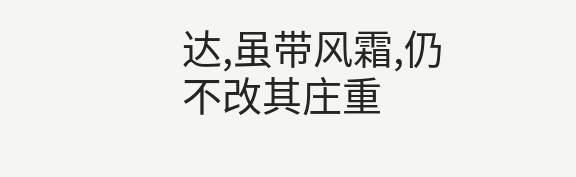达,虽带风霜,仍不改其庄重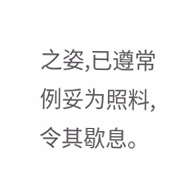之姿,已遵常例妥为照料,令其歇息。